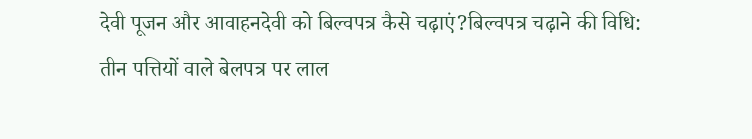देवी पूजन और आवाहनदेवी को बिल्वपत्र कैसे चढ़ाएं?बिल्वपत्र चढ़ाने की विधि: तीन पत्तियों वाले बेलपत्र पर लाल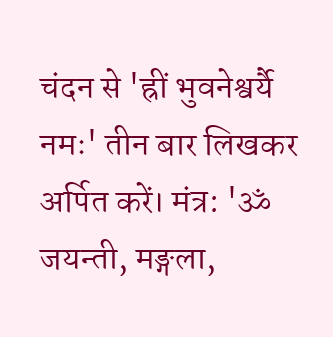चंदन से 'ह्रीं भुवनेश्वर्यै नमः' तीन बार लिखकर अर्पित करें। मंत्र: 'ॐ जयन्ती, मङ्गला,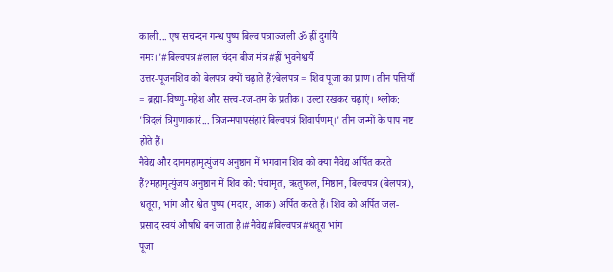काली... एष सचन्दन गन्ध पुष्प बिल्व पत्राञ्जली ॐ ह्रीं दुर्गायै नमः।'#बिल्वपत्र#लाल चंदन बीज मंत्र#ह्रीं भुवनेश्वर्यै
उत्तर-पूजनशिव को बेलपत्र क्यों चढ़ाते हैं?बेलपत्र = शिव पूजा का प्राण। तीन पत्तियाँ = ब्रह्मा-विष्णु-महेश और सत्त्व-रज-तम के प्रतीक। उल्टा रखकर चढ़ाएं। श्लोक: 'त्रिदलं त्रिगुणाकारं... त्रिजन्मपापसंहारं बिल्वपत्रं शिवार्पणम्।' तीन जन्मों के पाप नष्ट होते हैं।
नैवेद्य और दानमहामृत्युंजय अनुष्ठान में भगवान शिव को क्या नैवेद्य अर्पित करते हैं?महामृत्युंजय अनुष्ठान में शिव को: पंचामृत, ऋतुफल, मिष्ठान, बिल्वपत्र (बेलपत्र), धतूरा, भांग और श्वेत पुष्प (मदार, आक) अर्पित करते हैं। शिव को अर्पित जल-प्रसाद स्वयं औषधि बन जाता है।#नैवेद्य#बिल्वपत्र#धतूरा भांग
पूजा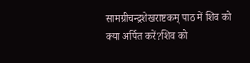सामग्रीचन्द्रशेखराष्टकम् पाठ में शिव को क्या अर्पित करें?शिव को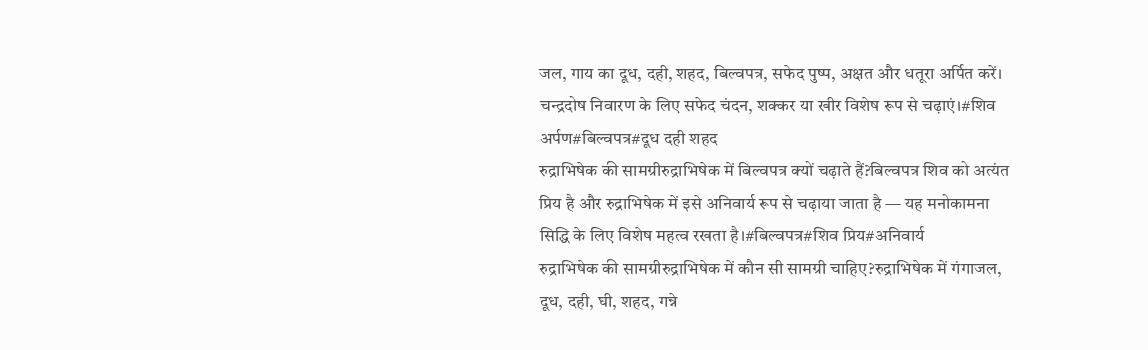जल, गाय का दूध, दही, शहद, बिल्वपत्र, सफेद पुष्प, अक्षत और धतूरा अर्पित करें। चन्द्रदोष निवारण के लिए सफेद चंदन, शक्कर या खीर विशेष रूप से चढ़ाएं।#शिव अर्पण#बिल्वपत्र#दूध दही शहद
रुद्राभिषेक की सामग्रीरुद्राभिषेक में बिल्वपत्र क्यों चढ़ाते हैं?बिल्वपत्र शिव को अत्यंत प्रिय है और रुद्राभिषेक में इसे अनिवार्य रूप से चढ़ाया जाता है — यह मनोकामना सिद्धि के लिए विशेष महत्व रखता है।#बिल्वपत्र#शिव प्रिय#अनिवार्य
रुद्राभिषेक की सामग्रीरुद्राभिषेक में कौन सी सामग्री चाहिए?रुद्राभिषेक में गंगाजल, दूध, दही, घी, शहद, गन्ने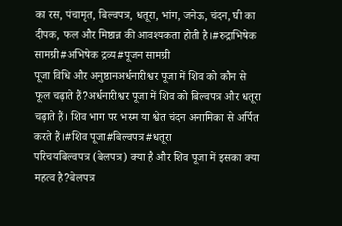का रस, पंचामृत, बिल्वपत्र, धतूरा, भांग, जनेऊ, चंदन, घी का दीपक, फल और मिष्ठान्न की आवश्यकता होती है।#रुद्राभिषेक सामग्री#अभिषेक द्रव्य#पूजन सामग्री
पूजा विधि और अनुष्ठानअर्धनारीश्वर पूजा में शिव को कौन से फूल चढ़ाते हैं?अर्धनारीश्वर पूजा में शिव को बिल्वपत्र और धतूरा चढ़ाते हैं। शिव भाग पर भस्म या श्वेत चंदन अनामिका से अर्पित करते हैं।#शिव पूजा#बिल्वपत्र#धतूरा
परिचयबिल्वपत्र (बेलपत्र) क्या है और शिव पूजा में इसका क्या महत्व है?बेलपत्र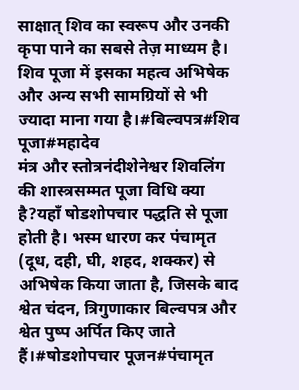साक्षात् शिव का स्वरूप और उनकी कृपा पाने का सबसे तेज़ माध्यम है। शिव पूजा में इसका महत्व अभिषेक और अन्य सभी सामग्रियों से भी ज्यादा माना गया है।#बिल्वपत्र#शिव पूजा#महादेव
मंत्र और स्तोत्रनंदीशेनेश्वर शिवलिंग की शास्त्रसम्मत पूजा विधि क्या है?यहाँ षोडशोपचार पद्धति से पूजा होती है। भस्म धारण कर पंचामृत (दूध, दही, घी, शहद, शक्कर) से अभिषेक किया जाता है, जिसके बाद श्वेत चंदन, त्रिगुणाकार बिल्वपत्र और श्वेत पुष्प अर्पित किए जाते हैं।#षोडशोपचार पूजन#पंचामृत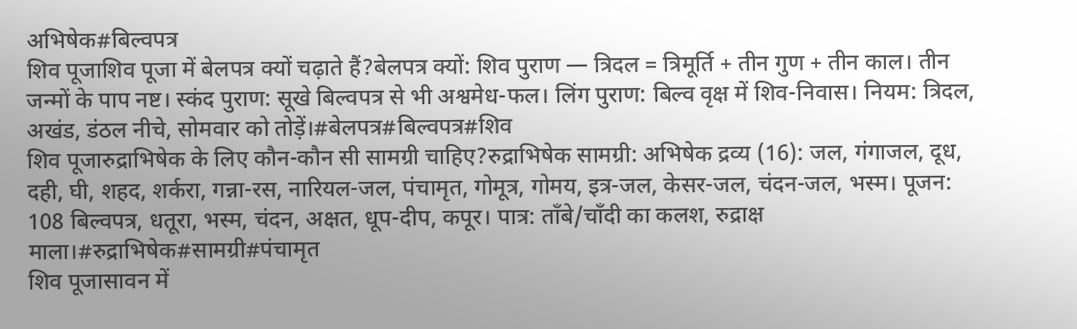अभिषेक#बिल्वपत्र
शिव पूजाशिव पूजा में बेलपत्र क्यों चढ़ाते हैं?बेलपत्र क्यों: शिव पुराण — त्रिदल = त्रिमूर्ति + तीन गुण + तीन काल। तीन जन्मों के पाप नष्ट। स्कंद पुराण: सूखे बिल्वपत्र से भी अश्वमेध-फल। लिंग पुराण: बिल्व वृक्ष में शिव-निवास। नियम: त्रिदल, अखंड, डंठल नीचे, सोमवार को तोड़ें।#बेलपत्र#बिल्वपत्र#शिव
शिव पूजारुद्राभिषेक के लिए कौन-कौन सी सामग्री चाहिए?रुद्राभिषेक सामग्री: अभिषेक द्रव्य (16): जल, गंगाजल, दूध, दही, घी, शहद, शर्करा, गन्ना-रस, नारियल-जल, पंचामृत, गोमूत्र, गोमय, इत्र-जल, केसर-जल, चंदन-जल, भस्म। पूजन: 108 बिल्वपत्र, धतूरा, भस्म, चंदन, अक्षत, धूप-दीप, कपूर। पात्र: ताँबे/चाँदी का कलश, रुद्राक्ष माला।#रुद्राभिषेक#सामग्री#पंचामृत
शिव पूजासावन में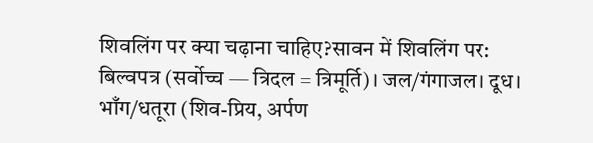शिवलिंग पर क्या चढ़ाना चाहिए?सावन में शिवलिंग पर: बिल्वपत्र (सर्वोच्च — त्रिदल = त्रिमूर्ति)। जल/गंगाजल। दूध। भाँग/धतूरा (शिव-प्रिय, अर्पण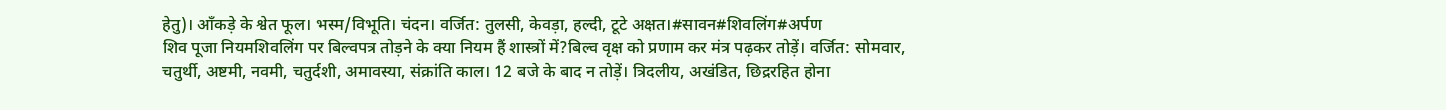हेतु)। आँकड़े के श्वेत फूल। भस्म/विभूति। चंदन। वर्जित: तुलसी, केवड़ा, हल्दी, टूटे अक्षत।#सावन#शिवलिंग#अर्पण
शिव पूजा नियमशिवलिंग पर बिल्वपत्र तोड़ने के क्या नियम हैं शास्त्रों में?बिल्व वृक्ष को प्रणाम कर मंत्र पढ़कर तोड़ें। वर्जित: सोमवार, चतुर्थी, अष्टमी, नवमी, चतुर्दशी, अमावस्या, संक्रांति काल। 12 बजे के बाद न तोड़ें। त्रिदलीय, अखंडित, छिद्ररहित होना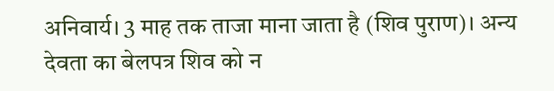अनिवार्य। 3 माह तक ताजा माना जाता है (शिव पुराण)। अन्य देवता का बेलपत्र शिव को न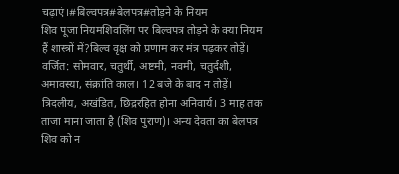चढ़ाएं।#बिल्वपत्र#बेलपत्र#तोड़ने के नियम
शिव पूजा नियमशिवलिंग पर बिल्वपत्र तोड़ने के क्या नियम हैं शास्त्रों में?बिल्व वृक्ष को प्रणाम कर मंत्र पढ़कर तोड़ें। वर्जित: सोमवार, चतुर्थी, अष्टमी, नवमी, चतुर्दशी, अमावस्या, संक्रांति काल। 12 बजे के बाद न तोड़ें। त्रिदलीय, अखंडित, छिद्ररहित होना अनिवार्य। 3 माह तक ताजा माना जाता है (शिव पुराण)। अन्य देवता का बेलपत्र शिव को न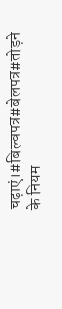चढ़ाएं।#बिल्वपत्र#बेलपत्र#तोड़ने के नियम